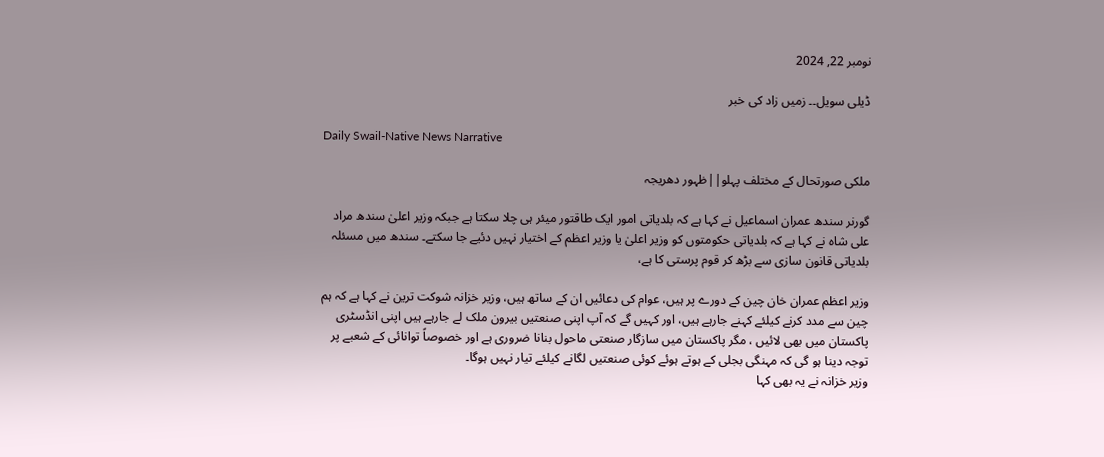نومبر 22, 2024

ڈیلی سویل۔۔ زمیں زاد کی خبر

Daily Swail-Native News Narrative

ملکی صورتحال کے مختلف پہلو||ظہور دھریجہ

گورنر سندھ عمران اسماعیل نے کہا ہے کہ بلدیاتی امور ایک طاقتور میئر ہی چلا سکتا ہے جبکہ وزیر اعلیٰ سندھ مراد علی شاہ نے کہا ہے کہ بلدیاتی حکومتوں کو وزیر اعلیٰ یا وزیر اعظم کے اختیار نہیں دئیے جا سکتے۔ سندھ میں مسئلہ بلدیاتی قانون سازی سے بڑھ کر قوم پرستی کا ہے،

وزیر اعظم عمران خان چین کے دورے پر ہیں، عوام کی دعائیں ان کے ساتھ ہیں، وزیر خزانہ شوکت ترین نے کہا ہے کہ ہم چین سے مدد کرنے کیلئے کہنے جارہے ہیں، اور کہیں گے کہ آپ اپنی صنعتیں بیرون ملک لے جارہے ہیں اپنی انڈسٹری پاکستان میں بھی لائیں ، مگر پاکستان میں سازگار صنعتی ماحول بنانا ضروری ہے اور خصوصاً توانائی کے شعبے پر توجہ دینا ہو گی کہ مہنگی بجلی کے ہوتے ہوئے کوئی صنعتیں لگانے کیلئے تیار نہیں ہوگا۔
وزیر خزانہ نے یہ بھی کہا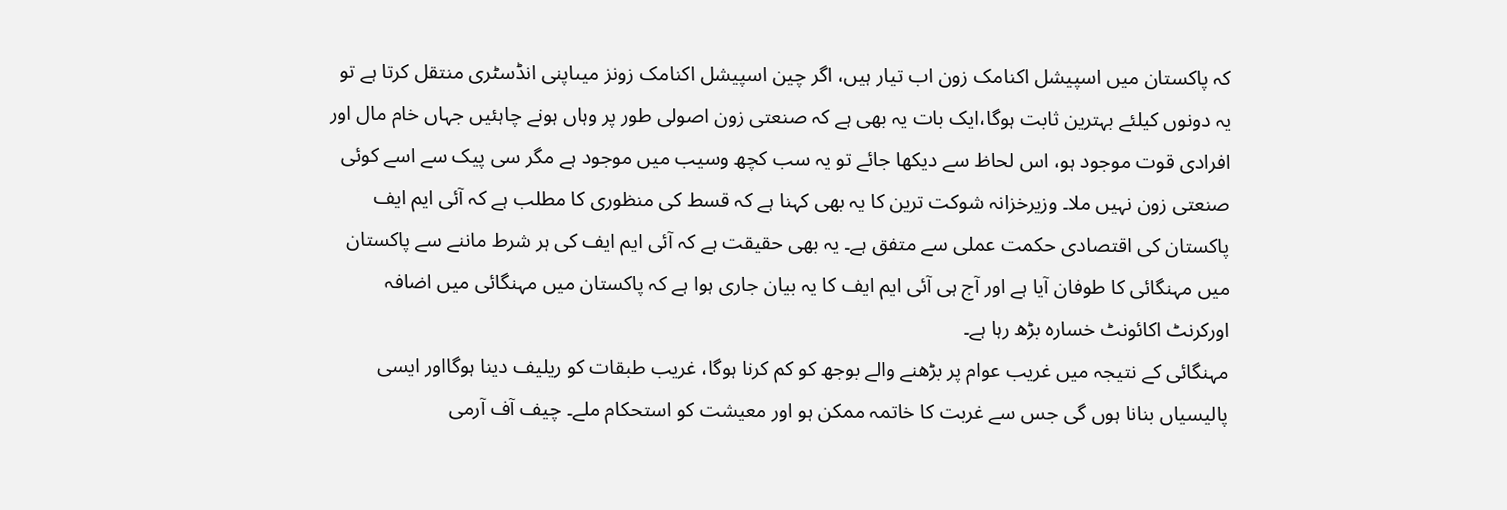کہ پاکستان میں اسپیشل اکنامک زون اب تیار ہیں، اگر چین اسپیشل اکنامک زونز میںاپنی انڈسٹری منتقل کرتا ہے تو یہ دونوں کیلئے بہترین ثابت ہوگا،ایک بات یہ بھی ہے کہ صنعتی زون اصولی طور پر وہاں ہونے چاہئیں جہاں خام مال اور افرادی قوت موجود ہو، اس لحاظ سے دیکھا جائے تو یہ سب کچھ وسیب میں موجود ہے مگر سی پیک سے اسے کوئی صنعتی زون نہیں ملا۔ وزیرخزانہ شوکت ترین کا یہ بھی کہنا ہے کہ قسط کی منظوری کا مطلب ہے کہ آئی ایم ایف پاکستان کی اقتصادی حکمت عملی سے متفق ہے۔ یہ بھی حقیقت ہے کہ آئی ایم ایف کی ہر شرط ماننے سے پاکستان میں مہنگائی کا طوفان آیا ہے اور آج ہی آئی ایم ایف کا یہ بیان جاری ہوا ہے کہ پاکستان میں مہنگائی میں اضافہ اورکرنٹ اکائونٹ خسارہ بڑھ رہا ہے۔
مہنگائی کے نتیجہ میں غریب عوام پر بڑھنے والے بوجھ کو کم کرنا ہوگا، غریب طبقات کو ریلیف دینا ہوگااور ایسی پالیسیاں بنانا ہوں گی جس سے غربت کا خاتمہ ممکن ہو اور معیشت کو استحکام ملے۔ چیف آف آرمی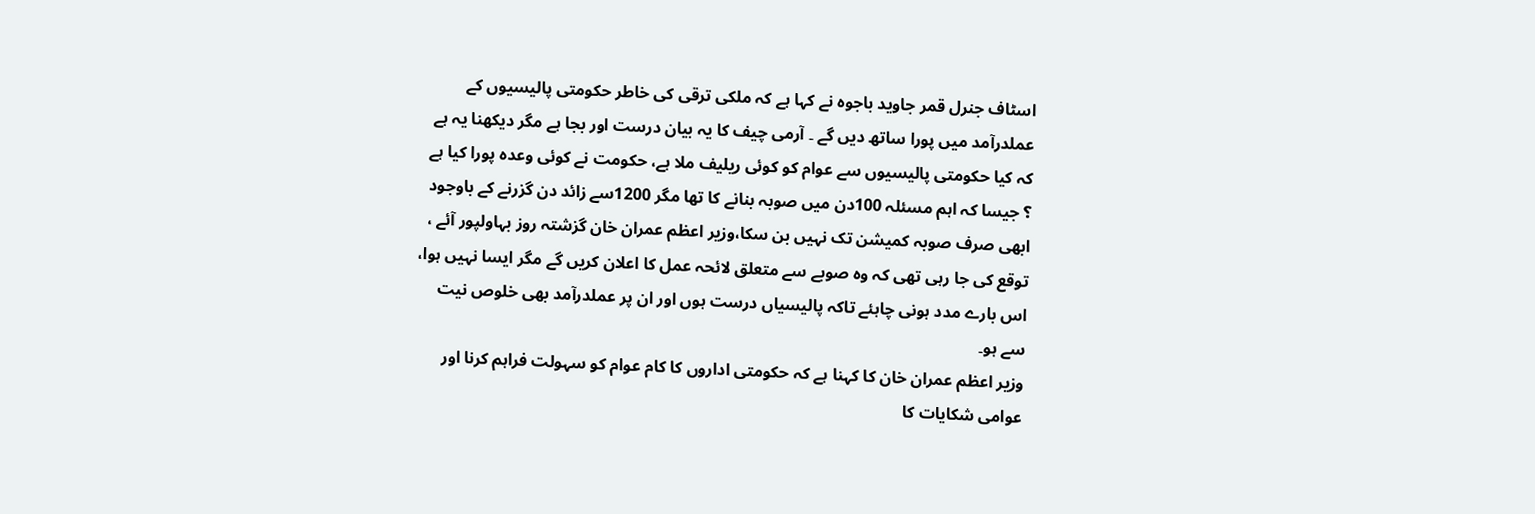اسٹاف جنرل قمر جاوید باجوہ نے کہا ہے کہ ملکی ترقی کی خاطر حکومتی پالیسیوں کے عملدرآمد میں پورا ساتھ دیں گے ۔ آرمی چیف کا یہ بیان درست اور بجا ہے مگر دیکھنا یہ ہے کہ کیا حکومتی پالیسیوں سے عوام کو کوئی ریلیف ملا ہے، حکومت نے کوئی وعدہ پورا کیا ہے ؟ جیسا کہ اہم مسئلہ 100دن میں صوبہ بنانے کا تھا مگر 1200سے زائد دن گزرنے کے باوجود ابھی صرف صوبہ کمیشن تک نہیں بن سکا،وزیر اعظم عمران خان گزشتہ روز بہاولپور آئے ، توقع کی جا رہی تھی کہ وہ صوبے سے متعلق لائحہ عمل کا اعلان کریں گے مگر ایسا نہیں ہوا، اس بارے مدد ہونی چاہئے تاکہ پالیسیاں درست ہوں اور ان پر عملدرآمد بھی خلوص نیت سے ہو۔
وزیر اعظم عمران خان کا کہنا ہے کہ حکومتی اداروں کا کام عوام کو سہولت فراہم کرنا اور عوامی شکایات کا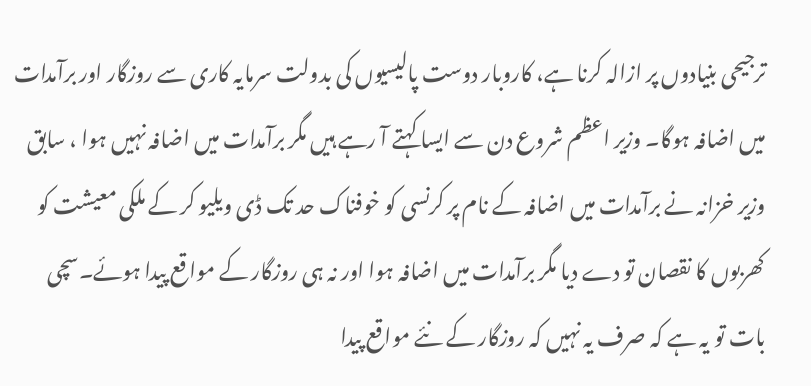ترجیحی بنیادوں پر ازالہ کرنا ہے، کاروبار دوست پالیسیوں کی بدولت سرمایہ کاری سے روزگار اور برآمدات میں اضافہ ہوگا۔ وزیر اعظم شروع دن سے ایسا کہتے آ رہے ہیں مگر برآمدات میں اضافہ نہیں ہوا ، سابق وزیر خزانہ نے برآمدات میں اضافہ کے نام پر کرنسی کو خوفناک حد تک ڈی ویلیو کر کے ملکی معیشت کو کھربوں کا نقصان تو دے دیا مگر برآمدات میں اضافہ ہوا اور نہ ہی روزگار کے مواقع پیدا ہوئے۔سچی بات تو یہ ہے کہ صرف یہ نہیں کہ روزگار کے نئے مواقع پیدا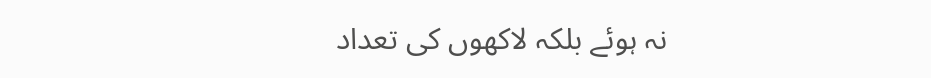نہ ہوئے بلکہ لاکھوں کی تعداد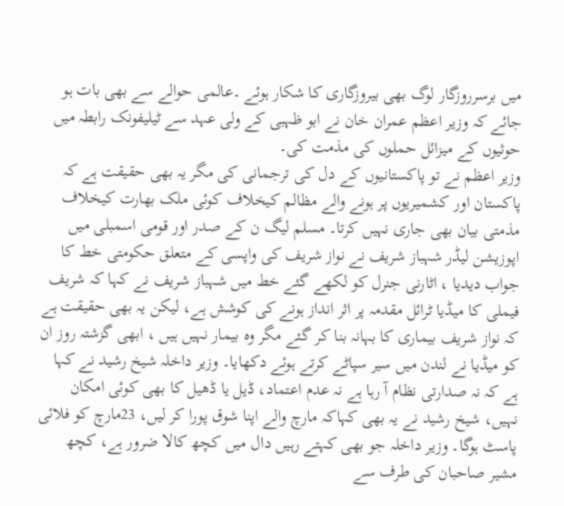میں برسرروزگار لوگ بھی بیروزگاری کا شکار ہوئے ۔عالمی حوالے سے بھی بات ہو جائے کہ وزیر اعظم عمران خان نے ابو ظہبی کے ولی عہد سے ٹیلیفونک رابطہ میں حوثیوں کے میزائل حملوں کی مذمت کی۔
وزیر اعظم نے تو پاکستانیوں کے دل کی ترجمانی کی مگر یہ بھی حقیقت ہے کہ پاکستان اور کشمیریوں پر ہونے والے مظالم کیخلاف کوئی ملک بھارت کیخلاف مذمتی بیان بھی جاری نہیں کرتا۔ مسلم لیگ ن کے صدر اور قومی اسمبلی میں اپوزیشن لیڈر شہباز شریف نے نواز شریف کی واپسی کے متعلق حکومتی خط کا جواب دیدیا ، اٹارنی جنرل کو لکھے گئے خط میں شہباز شریف نے کہا کہ شریف فیملی کا میڈیا ٹرائل مقدمہ پر اثر انداز ہونے کی کوشش ہے، لیکن یہ بھی حقیقت ہے کہ نواز شریف بیماری کا بہانہ بنا کر گئے مگر وہ بیمار نہیں ہیں ، ابھی گزشتہ روز ان کو میڈیا نے لندن میں سیر سپاٹے کرتے ہوئے دکھایا۔ وزیر داخلہ شیخ رشید نے کہا ہے کہ نہ صدارتی نظام آ رہا ہے نہ عدم اعتماد، ڈیل یا ڈھیل کا بھی کوئی امکان نہیں، شیخ رشید نے یہ بھی کہاکہ مارچ والے اپنا شوق پورا کر لیں، 23مارچ کو فلائی پاسٹ ہوگا۔ وزیر داخلہ جو بھی کہتے رہیں دال میں کچھ کالا ضرور ہے، کچھ مشیر صاحبان کی طرف سے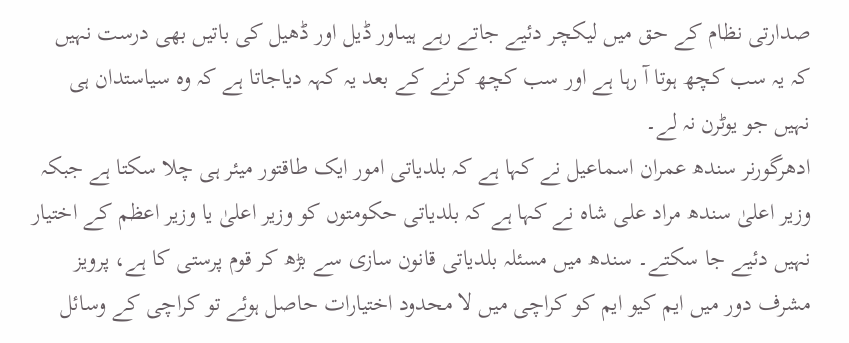صدارتی نظام کے حق میں لیکچر دئیے جاتے رہے ہیںاور ڈیل اور ڈھیل کی باتیں بھی درست نہیں کہ یہ سب کچھ ہوتا آ رہا ہے اور سب کچھ کرنے کے بعد یہ کہہ دیاجاتا ہے کہ وہ سیاستدان ہی نہیں جو یوٹرن نہ لے۔
ادھرگورنر سندھ عمران اسماعیل نے کہا ہے کہ بلدیاتی امور ایک طاقتور میئر ہی چلا سکتا ہے جبکہ وزیر اعلیٰ سندھ مراد علی شاہ نے کہا ہے کہ بلدیاتی حکومتوں کو وزیر اعلیٰ یا وزیر اعظم کے اختیار نہیں دئیے جا سکتے۔ سندھ میں مسئلہ بلدیاتی قانون سازی سے بڑھ کر قوم پرستی کا ہے، پرویز مشرف دور میں ایم کیو ایم کو کراچی میں لا محدود اختیارات حاصل ہوئے تو کراچی کے وسائل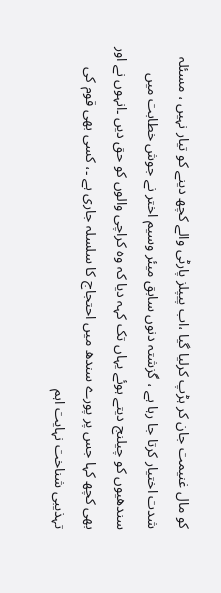کو مال غنیمت جان کر ہڑپ کرلیا گیا ،اب پیپلز پارٹی والے کچھ دینے کو تیار نہیں ، مسئلہ شدت اختیار کرتا جا رہا ہے ، گزشتہ دنوں سابق میئر وسیم اختر نے جوش خطابت میں سندھیوں کو چیلنج دیتے ہوئے یہاں تک کہہ دیا کہ وہ کراچی والوں کو حق دیں ۔انہوں نے اور بھی کچھ کہا جس پر پورے سندھ میں احتجاج کا سلسلہ جاری ہے ۔، کسی بھی قوم کی تہذیبی شناخت نہایت اہم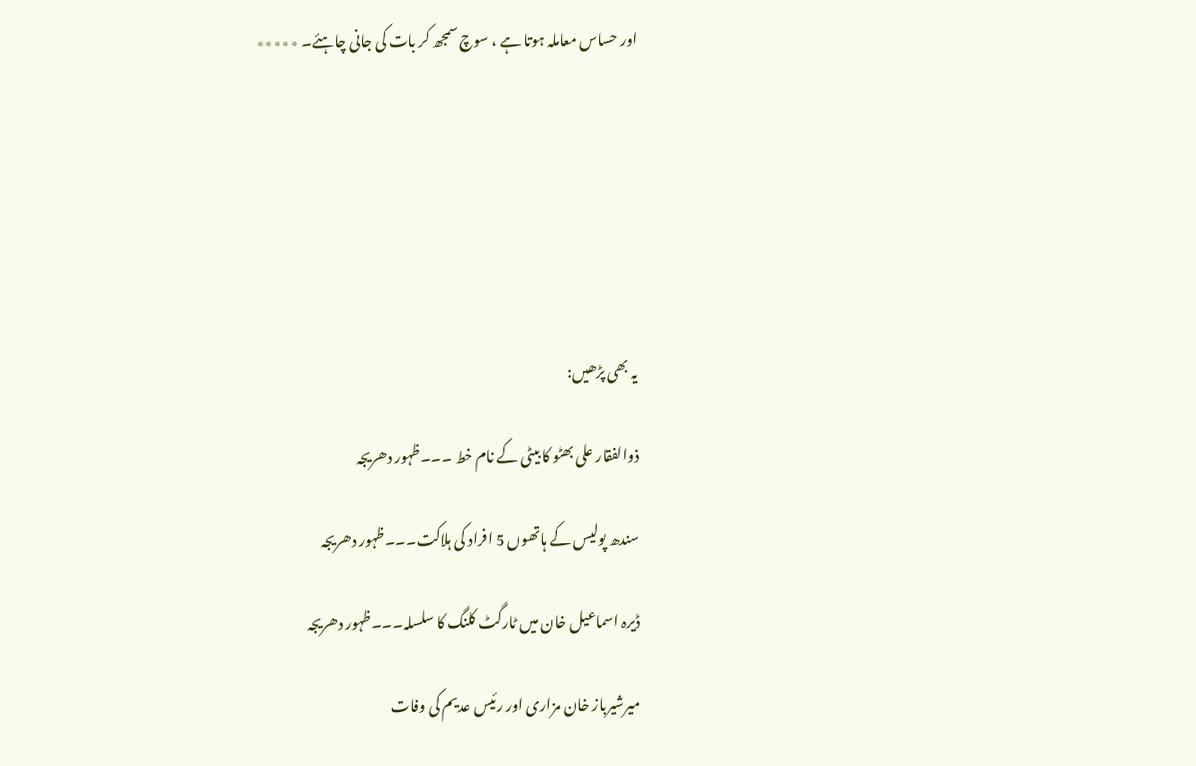اور حساس معاملہ ہوتا ہے ، سوچ سمجھ کر بات کی جانی چاہئے۔ ٭٭٭٭٭







یہ بھی پڑھیں:

ذوالفقار علی بھٹو کا بیٹی کے نام خط ۔۔۔ظہور دھریجہ

سندھ پولیس کے ہاتھوں 5 افراد کی ہلاکت۔۔۔ظہور دھریجہ

ڈیرہ اسماعیل خان میں ٹارگٹ کلنگ کا سلسلہ۔۔۔ظہور دھریجہ

میرشیرباز خان مزاری اور رئیس عدیم کی وفات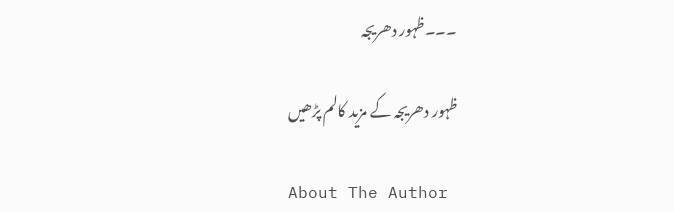۔۔۔ظہور دھریجہ

ظہور دھریجہ کے مزید کالم پڑھیں

About The Author